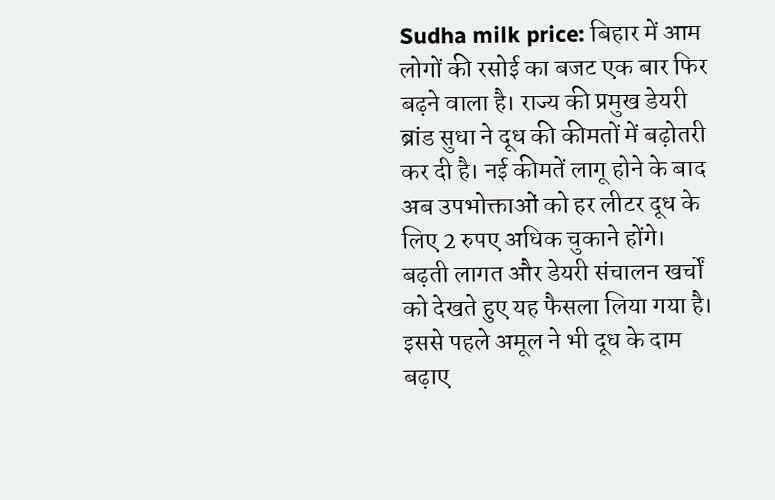Sudha milk price: बिहार में आम लोगों की रसोई का बजट एक बार फिर बढ़ने वाला है। राज्य की प्रमुख डेयरी ब्रांड सुधा ने दूध की कीमतों में बढ़ोतरी कर दी है। नई कीमतें लागू होने के बाद अब उपभोक्ताओं को हर लीटर दूध के लिए 2 रुपए अधिक चुकाने होंगे। बढ़ती लागत और डेयरी संचालन खर्चों को देखते हुए यह फैसला लिया गया है। इससे पहले अमूल ने भी दूध के दाम बढ़ाए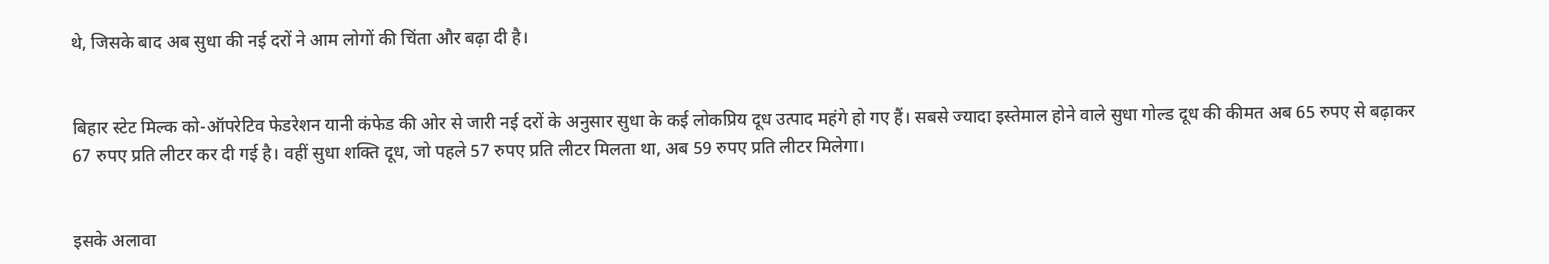थे, जिसके बाद अब सुधा की नई दरों ने आम लोगों की चिंता और बढ़ा दी है।


बिहार स्टेट मिल्क को-ऑपरेटिव फेडरेशन यानी कंफेड की ओर से जारी नई दरों के अनुसार सुधा के कई लोकप्रिय दूध उत्पाद महंगे हो गए हैं। सबसे ज्यादा इस्तेमाल होने वाले सुधा गोल्ड दूध की कीमत अब 65 रुपए से बढ़ाकर 67 रुपए प्रति लीटर कर दी गई है। वहीं सुधा शक्ति दूध, जो पहले 57 रुपए प्रति लीटर मिलता था, अब 59 रुपए प्रति लीटर मिलेगा।


इसके अलावा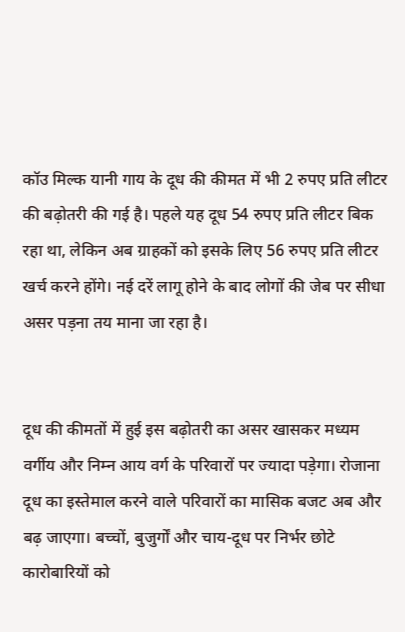कॉउ मिल्क यानी गाय के दूध की कीमत में भी 2 रुपए प्रति लीटर की बढ़ोतरी की गई है। पहले यह दूध 54 रुपए प्रति लीटर बिक रहा था, लेकिन अब ग्राहकों को इसके लिए 56 रुपए प्रति लीटर खर्च करने होंगे। नई दरें लागू होने के बाद लोगों की जेब पर सीधा असर पड़ना तय माना जा रहा है।


दूध की कीमतों में हुई इस बढ़ोतरी का असर खासकर मध्यम वर्गीय और निम्न आय वर्ग के परिवारों पर ज्यादा पड़ेगा। रोजाना दूध का इस्तेमाल करने वाले परिवारों का मासिक बजट अब और बढ़ जाएगा। बच्चों, बुजुर्गों और चाय-दूध पर निर्भर छोटे कारोबारियों को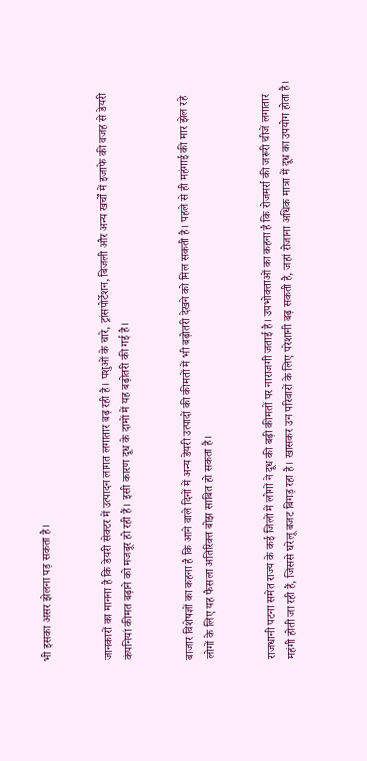भी इसका असर झेलना पड़ सकता है।


जानकारों का मानना है कि डेयरी सेक्टर में उत्पादन लागत लगातार बढ़ रही है। पशुओं के चारे, ट्रांसपोर्टेशन, बिजली और अन्य खर्चों में इजाफे की वजह से डेयरी कंपनियां कीमत बढ़ाने को मजबूर हो रही हैं। इसी कारण दूध के दामों में यह बढ़ोतरी की गई है।


बाजार विशेषज्ञों का कहना है कि आने वाले दिनों में अन्य डेयरी उत्पादों की कीमतों में भी बढ़ोतरी देखने को मिल सकती है। पहले से ही महंगाई की मार झेल रहे लोगों के लिए यह फैसला अतिरिक्त बोझ साबित हो सकता है।


राजधानी पटना समेत राज्य के कई जिलों में लोगों ने दूध की बढ़ी कीमतों पर नाराजगी जताई है। उपभोक्ताओं का कहना है कि रोजमर्रा की जरूरी चीजें लगातार महंगी होती जा रही हैं, जिससे घरेलू बजट बिगड़ रहा है। खासकर उन परिवारों के लिए परेशानी बढ़ सकती है, जहां रोजाना अधिक मात्रा में दूध का उपयोग होता है।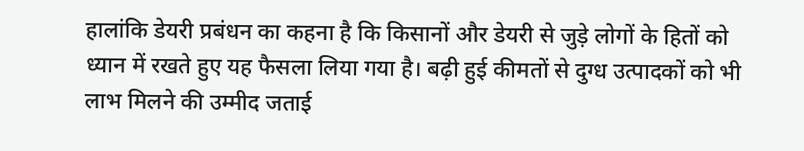हालांकि डेयरी प्रबंधन का कहना है कि किसानों और डेयरी से जुड़े लोगों के हितों को ध्यान में रखते हुए यह फैसला लिया गया है। बढ़ी हुई कीमतों से दुग्ध उत्पादकों को भी लाभ मिलने की उम्मीद जताई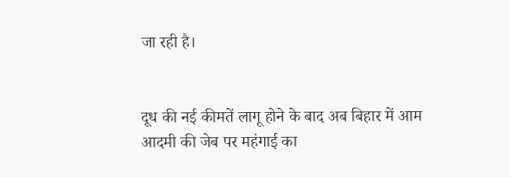जा रही है।


दूध की नई कीमतें लागू होने के बाद अब बिहार में आम आदमी की जेब पर महंगाई का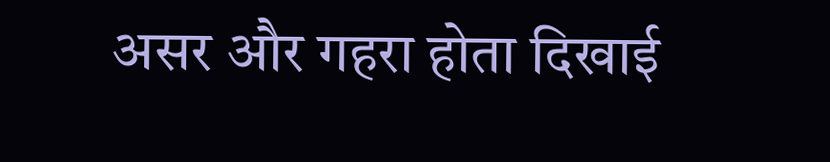असर और गहरा होता दिखाई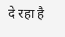दे रहा है